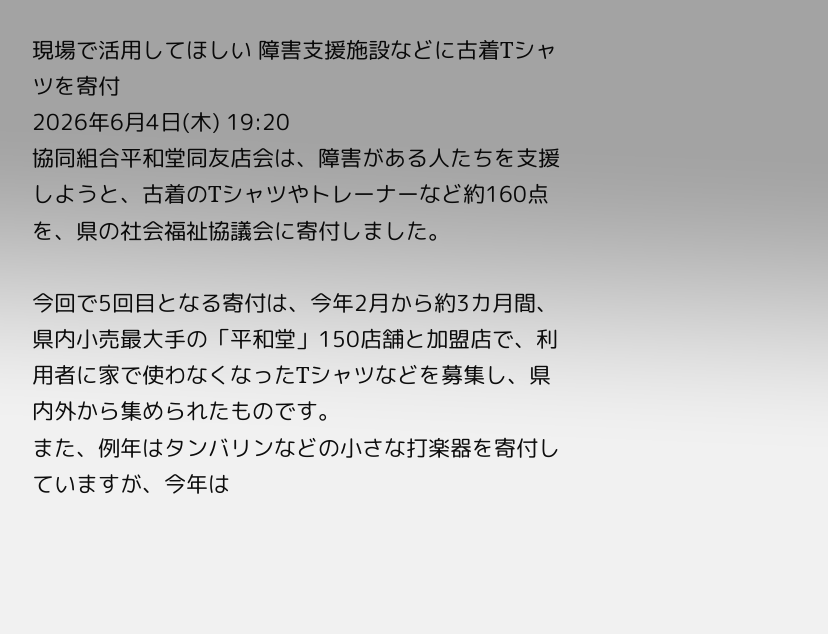現場で活用してほしい 障害支援施設などに古着Tシャツを寄付
2026年6月4日(木) 19:20
協同組合平和堂同友店会は、障害がある人たちを支援しようと、古着のTシャツやトレーナーなど約160点を、県の社会福祉協議会に寄付しました。

今回で5回目となる寄付は、今年2月から約3カ月間、県内小売最大手の「平和堂」150店舗と加盟店で、利用者に家で使わなくなったTシャツなどを募集し、県内外から集められたものです。
また、例年はタンバリンなどの小さな打楽器を寄付していますが、今年は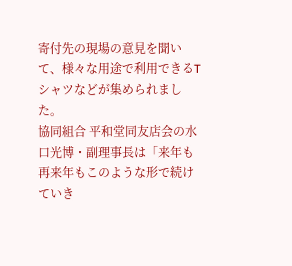寄付先の現場の意見を聞いて、様々な用途で利用できるTシャツなどが集められました。
協同組合 平和堂同友店会の水口光博・副理事長は「来年も再来年もこのような形で続けていき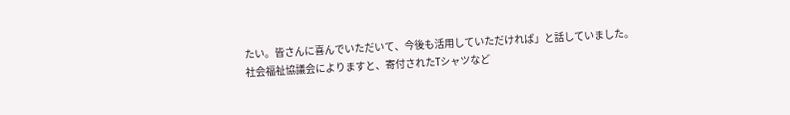たい。皆さんに喜んでいただいて、今後も活用していただければ」と話していました。
社会福祉協議会によりますと、寄付されたTシャツなど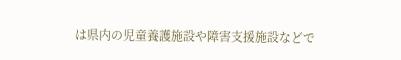は県内の児童養護施設や障害支援施設などで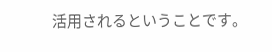活用されるということです。